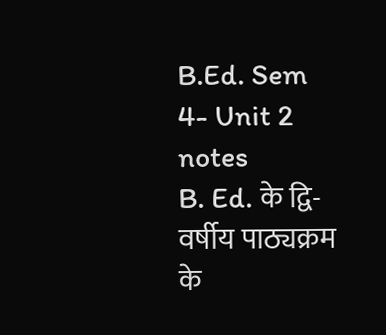B.Ed. Sem 4- Unit 2 notes
B. Ed. के द्वि-वर्षीय पाठ्यक्रम के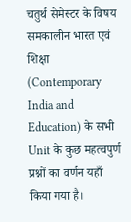चतुर्थ सेमेस्टर के विषय समकालीन भारत एवं शिक्षा (Contemporary India and Education) के सभी Unit के कुछ महत्वपुर्ण प्रश्नों का वर्णन यहाँ किया गया है।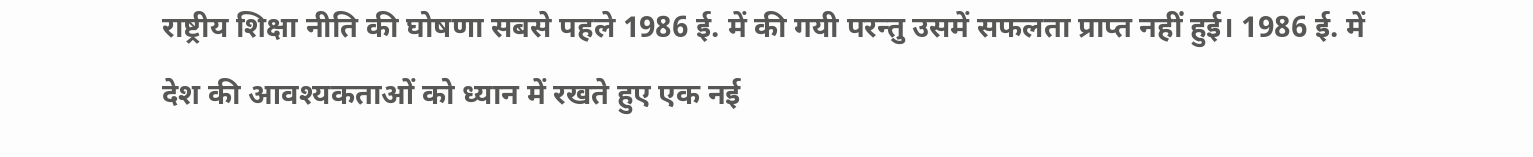राष्ट्रीय शिक्षा नीति की घोषणा सबसे पहले 1986 ई. में की गयी परन्तु उसमें सफलता प्राप्त नहीं हुई। 1986 ई. में देश की आवश्यकताओं को ध्यान में रखते हुए एक नई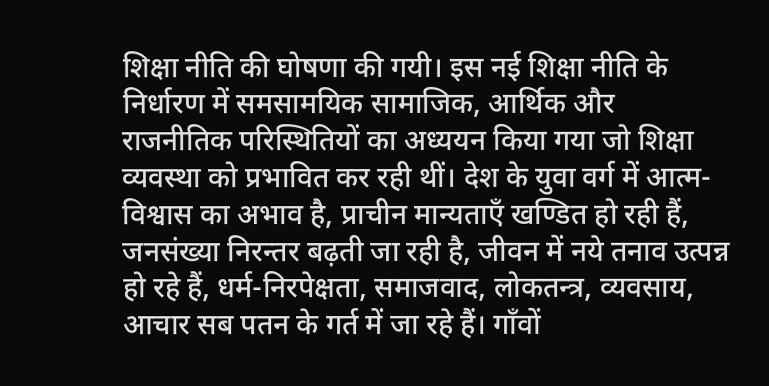शिक्षा नीति की घोषणा की गयी। इस नई शिक्षा नीति के निर्धारण में समसामयिक सामाजिक, आर्थिक और राजनीतिक परिस्थितियों का अध्ययन किया गया जो शिक्षा व्यवस्था को प्रभावित कर रही थीं। देश के युवा वर्ग में आत्म-विश्वास का अभाव है, प्राचीन मान्यताएँ खण्डित हो रही हैं, जनसंख्या निरन्तर बढ़ती जा रही है, जीवन में नये तनाव उत्पन्न हो रहे हैं, धर्म-निरपेक्षता, समाजवाद, लोकतन्त्र, व्यवसाय, आचार सब पतन के गर्त में जा रहे हैं। गाँवों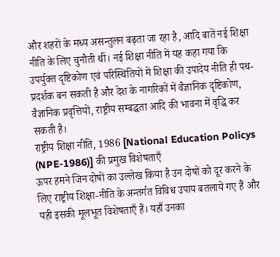और शहरों के मध्य असन्तुलन बढ़ता जा रहा है, आदि बातें नई शिक्षा नीति के लिए चुनौती थीं। नई शिक्षा नीति में यह कहा गया कि उपर्युक्त दृष्टिकोण एवं परिस्थितियों में शिक्षा की उपादेय नीति ही पथ-प्रदर्शक बन सकती है और देश के नागरिकों में वैज्ञानिक दृष्टिकोण, वैज्ञानिक प्रवृत्तियों, राष्ट्रीय सम्बद्धता आदि की भावना में वृद्धि कर सकती है।
राष्ट्रीय शिक्षा नीति, 1986 [National Education Policys (NPE-1986)] की प्रमुख विशेषताएँ
ऊपर हमने जिन दोषों का उल्लेख किया है उन दोषों को दूर करने के लिए राष्ट्रीय शिक्षा-नीति के अन्तर्गत विविध उपाय बतलाये गए हैं और यही इसकी मूलभूत विशेषताएँ हैं। यहाँ उनका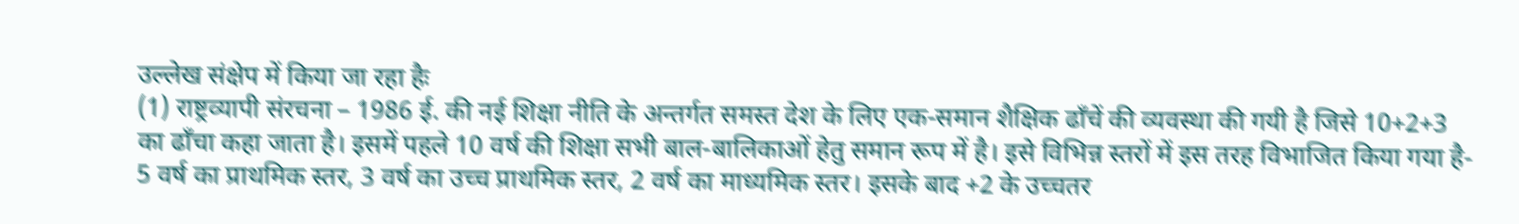उल्लेख संक्षेप में किया जा रहा हैः
(1) राष्ट्रव्यापी संरचना – 1986 ई. की नई शिक्षा नीति के अन्तर्गत समस्त देश के लिए एक-समान शैक्षिक ढाँचें की व्यवस्था की गयी है जिसे 10+2+3 का ढाँचा कहा जाता है। इसमें पहले 10 वर्ष की शिक्षा सभी बाल-बालिकाओं हेतु समान रूप में है। इसे विभिन्न स्तरों में इस तरह विभाजित किया गया है- 5 वर्ष का प्राथमिक स्तर, 3 वर्ष का उच्च प्राथमिक स्तर, 2 वर्ष का माध्यमिक स्तर। इसके बाद +2 के उच्चतर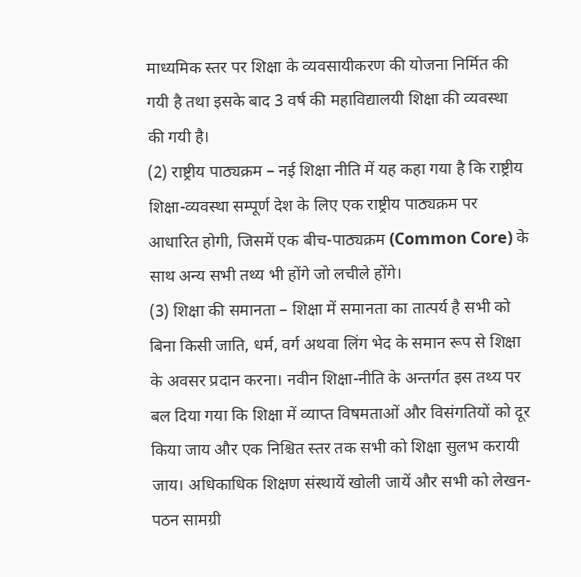माध्यमिक स्तर पर शिक्षा के व्यवसायीकरण की योजना निर्मित की गयी है तथा इसके बाद 3 वर्ष की महाविद्यालयी शिक्षा की व्यवस्था की गयी है।
(2) राष्ट्रीय पाठ्यक्रम – नई शिक्षा नीति में यह कहा गया है कि राष्ट्रीय शिक्षा-व्यवस्था सम्पूर्ण देश के लिए एक राष्ट्रीय पाठ्यक्रम पर आधारित होगी, जिसमें एक बीच-पाठ्यक्रम (Common Core) के साथ अन्य सभी तथ्य भी होंगे जो लचीले होंगे।
(3) शिक्षा की समानता – शिक्षा में समानता का तात्पर्य है सभी को बिना किसी जाति, धर्म, वर्ग अथवा लिंग भेद के समान रूप से शिक्षा के अवसर प्रदान करना। नवीन शिक्षा-नीति के अन्तर्गत इस तथ्य पर बल दिया गया कि शिक्षा में व्याप्त विषमताओं और विसंगतियों को दूर किया जाय और एक निश्चित स्तर तक सभी को शिक्षा सुलभ करायी जाय। अधिकाधिक शिक्षण संस्थायें खोली जायें और सभी को लेखन-पठन सामग्री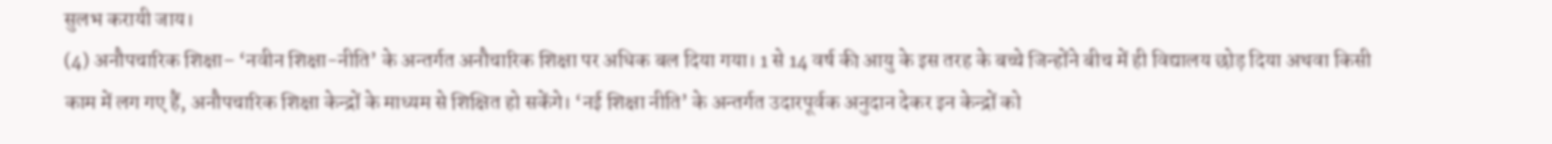सुलभ करायी जाय।
(4) अनौपचारिक शिक्षा– ‘नवीन शिक्षा-नीति’ के अन्तर्गत अनौचारिक शिक्षा पर अधिक बल दिया गया। 1 से 14 वर्ष की आयु के इस तरह के बच्चे जिन्होंने बीच में ही विद्यालय छोड़ दिया अथवा किसी काम में लग गए हैं, अनौपचारिक शिक्षा केन्द्रों के माध्यम से शिक्षित हो सकेंगे। ‘नई शिक्षा नीति’ के अन्तर्गत उदारपूर्वक अनुदान देकर इन केन्द्रों को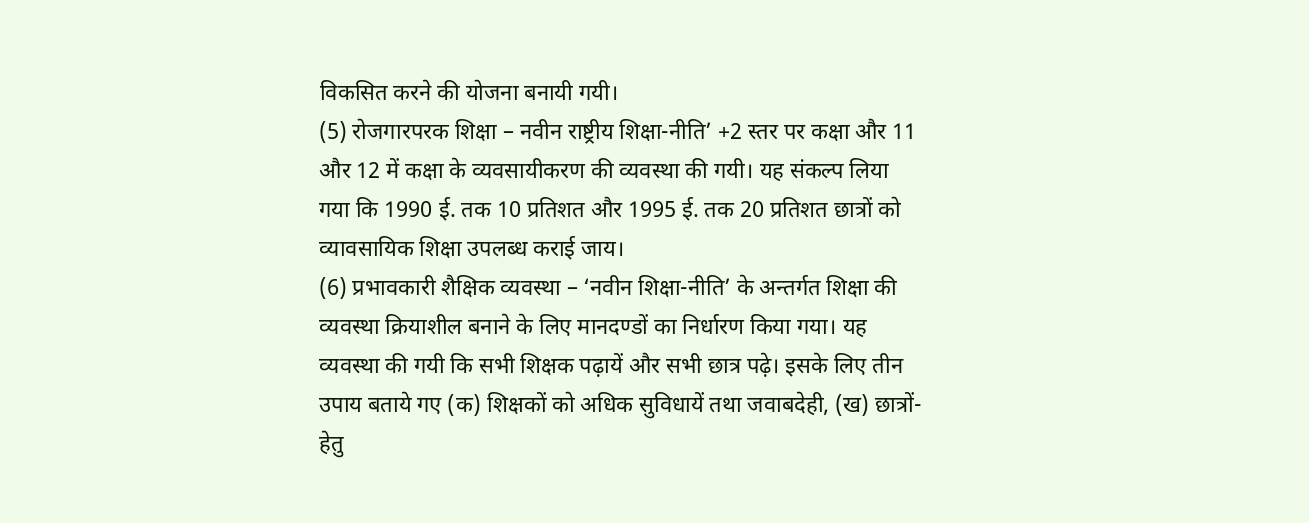विकसित करने की योजना बनायी गयी।
(5) रोजगारपरक शिक्षा – नवीन राष्ट्रीय शिक्षा-नीति’ +2 स्तर पर कक्षा और 11 और 12 में कक्षा के व्यवसायीकरण की व्यवस्था की गयी। यह संकल्प लिया गया कि 1990 ई. तक 10 प्रतिशत और 1995 ई. तक 20 प्रतिशत छात्रों को व्यावसायिक शिक्षा उपलब्ध कराई जाय।
(6) प्रभावकारी शैक्षिक व्यवस्था – ‘नवीन शिक्षा-नीति’ के अन्तर्गत शिक्षा की व्यवस्था क्रियाशील बनाने के लिए मानदण्डों का निर्धारण किया गया। यह व्यवस्था की गयी कि सभी शिक्षक पढ़ायें और सभी छात्र पढ़े। इसके लिए तीन उपाय बताये गए (क) शिक्षकों को अधिक सुविधायें तथा जवाबदेही, (ख) छात्रों-हेतु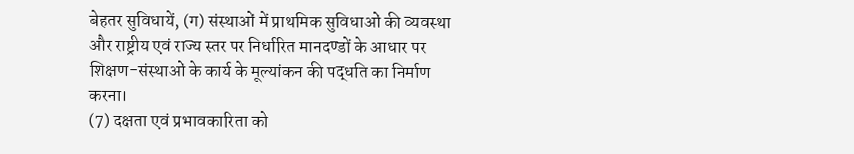बेहतर सुविधायें, (ग) संस्थाओं में प्राथमिक सुविधाओं की व्यवस्था और राष्ट्रीय एवं राज्य स्तर पर निर्धारित मानदण्डों के आधार पर शिक्षण-संस्थाओं के कार्य के मूल्यांकन की पद्धति का निर्माण करना।
(7) दक्षता एवं प्रभावकारिता को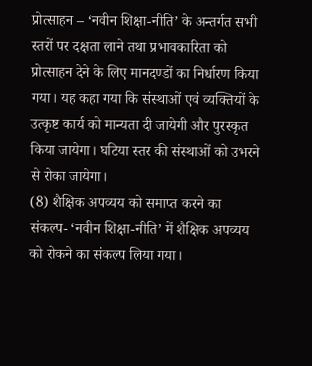प्रोत्साहन – ‘नवीन शिक्षा-नीति’ के अन्तर्गत सभी स्तरों पर दक्षता लाने तथा प्रभावकारिता को प्रोत्साहन देने के लिए मानदण्डों का निर्धारण किया गया। यह कहा गया कि संस्थाओं एवं व्यक्तियों के उत्कृष्ट कार्य को मान्यता दी जायेगी और पुरस्कृत किया जायेगा। घटिया स्तर की संस्थाओं को उभरने से रोका जायेगा।
(8) शैक्षिक अपव्यय को समाप्त करने का संकल्प- ‘नवीन शिक्षा-नीति’ में शैक्षिक अपव्यय को रोकने का संकल्प लिया गया।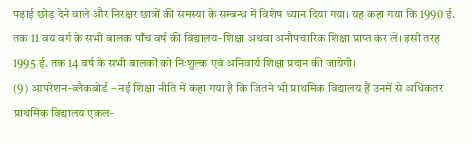पढ़ाई छोड़ देने वाले और निरक्षर छात्रों की समस्या के सम्बन्ध में विशेष ध्यान दिया गया। यह कहा गया कि 1990 ई. तक 11 वय वर्ग के सभी बालक पाँच वर्ष की विद्यालय-शिक्षा अथवा अनौपचारिक शिक्षा प्राप्त कर लें। इसी तरह 1995 ई. तक 14 वर्ष के सभी बालकों को निःशुल्क एवं अनिवार्य शिक्षा प्रदान की जायेगी।
(9) आपरेशन-ब्लैकबोर्ड – नई शिक्षा नीति में कहा गया है कि जितने भी प्राथमिक विद्यालय हैं उनमें से अधिकतर प्राथमिक विद्यालय एकल-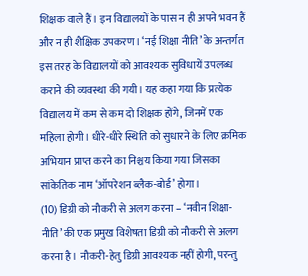शिक्षक वाले हैं। इन विद्यालयों के पास न ही अपने भवन हैं और न ही शैक्षिक उपकरण। ‘नई शिक्षा नीति’ के अन्तर्गत इस तरह के विद्यालयों को आवश्यक सुविधायें उपलब्ध कराने की व्यवस्था की गयी। यह कहा गया कि प्रत्येक विद्यालय में कम से कम दो शिक्षक होंगे, जिनमें एक महिला होगी। धीरे-धीरे स्थिति को सुधारने के लिए क्रमिक अभियान प्राप्त करने का निश्चय किया गया जिसका सांकेतिक नाम ‘ऑपरेशन ब्लैक-बोर्ड’ होगा।
(10) डिग्री को नौकरी से अलग करना – ‘नवीन शिक्षा-नीति’ की एक प्रमुख विशेषता डिग्री को नौकरी से अलग करना है। नौकरी-हेतु डिग्री आवश्यक नहीं होगी, परन्तु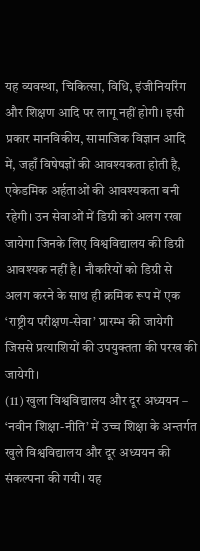यह व्यवस्था, चिकित्सा, विधि, इंजीनियरिंग और शिक्षण आदि पर लागू नहीं होगी। इसी प्रकार मानविकीय, सामाजिक विज्ञान आदि में, जहाँ विषेषज्ञों की आवश्यकता होती है, एकेडमिक अर्हताओं की आवश्यकता बनी रहेगी। उन सेवाओं में डिग्री को अलग रखा जायेगा जिनके लिए विश्वविद्यालय की डिग्री आवश्यक नहीं है। नौकरियों को डिग्री से अलग करने के साथ ही क्रमिक रूप में एक ‘राष्ट्रीय परीक्षण-सेवा’ प्रारम्भ की जायेगी जिससे प्रत्याशियों की उपयुक्तता की परख की जायेगी।
(11) खुला विश्वविद्यालय और दूर अध्ययन – ‘नवीन शिक्षा-नीति’ में उच्च शिक्षा के अन्तर्गत खुले विश्वविद्यालय और दूर अध्ययन की संकल्पना की गयी। यह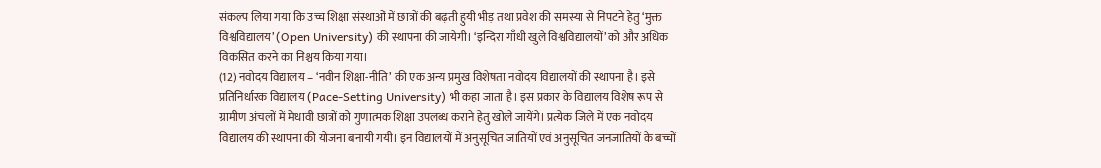संकल्प लिया गया कि उच्च शिक्षा संस्थाओं में छात्रों की बढ़ती हुयी भीड़ तथा प्रवेश की समस्या से निपटने हेतु ‘मुक्त विश्वविद्यालय’ (Open University) की स्थापना की जायेगी। ‘इन्दिरा गाँधी खुले विश्वविद्यालयों’ को और अधिक विकसित करने का निश्चय किया गया।
(12) नवोदय विद्यालय – ‘नवीन शिक्षा-नीति’ की एक अन्य प्रमुख विशेषता नवोदय विद्यालयों की स्थापना है। इसे प्रतिनिर्धारक विद्यालय (Pace-Setting University) भी कहा जाता है। इस प्रकार के विद्यालय विशेष रूप से ग्रामीण अंचलों में मेधावी छात्रों को गुणात्मक शिक्षा उपलब्ध कराने हेतु खोले जायेंगे। प्रत्येक जिले में एक नवोदय विद्यालय की स्थापना की योजना बनायी गयी। इन विद्यालयों में अनुसूचित जातियों एवं अनुसूचित जनजातियों के बच्चों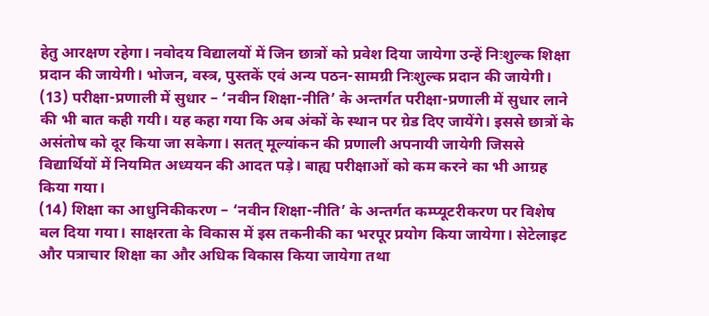हेतु आरक्षण रहेगा। नवोदय विद्यालयों में जिन छात्रों को प्रवेश दिया जायेगा उन्हें निःशुल्क शिक्षा प्रदान की जायेगी। भोजन, वस्त्र, पुस्तकें एवं अन्य पठन-सामग्री निःशुल्क प्रदान की जायेगी।
(13) परीक्षा-प्रणाली में सुधार – ‘नवीन शिक्षा-नीति’ के अन्तर्गत परीक्षा-प्रणाली में सुधार लाने की भी बात कही गयी। यह कहा गया कि अब अंकों के स्थान पर ग्रेड दिए जायेंगे। इससे छात्रों के असंतोष को दूर किया जा सकेगा। सतत् मूल्यांकन की प्रणाली अपनायी जायेगी जिससे विद्यार्थियों में नियमित अध्ययन की आदत पड़े। बाह्य परीक्षाओं को कम करने का भी आग्रह किया गया।
(14) शिक्षा का आधुनिकीकरण – ‘नवीन शिक्षा-नीति’ के अन्तर्गत कम्प्यूटरीकरण पर विशेष बल दिया गया। साक्षरता के विकास में इस तकनीकी का भरपूर प्रयोग किया जायेगा। सेटेलाइट और पत्राचार शिक्षा का और अधिक विकास किया जायेगा तथा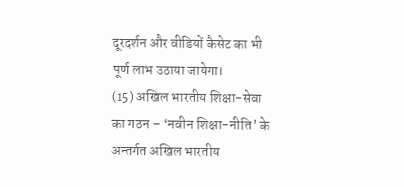दूरदर्शन और वीडियों कैसेट का भी पूर्ण लाभ उठाया जायेगा।
(15) अखिल भारतीय शिक्षा-सेवा का गठन – ‘नवीन शिक्षा-नीति’ के अन्तर्गत अखिल भारतीय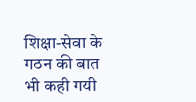शिक्षा-सेवा के गठन की बात भी कही गयी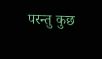परन्तु कुछ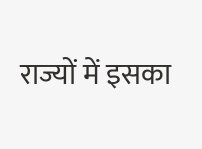राज्यों में इसका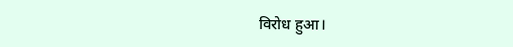विरोध हुआ।